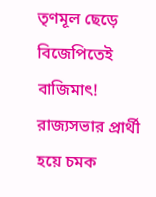তৃণমূল ছেড়ে বিজেপিতেই বাজিমাৎ! রাজ্যসভার প্রার্থী হয়ে চমক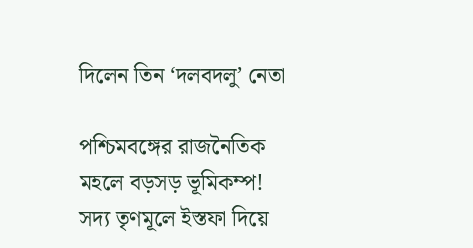দিলেন তিন ‘দলবদলু’ নেতা

পশ্চিমবঙ্গের রাজনৈতিক মহলে বড়সড় ভূমিকম্প! সদ্য তৃণমূলে ইস্তফা দিয়ে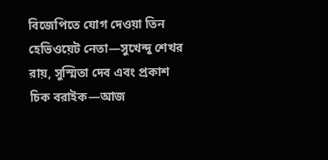বিজেপিতে যোগ দেওয়া তিন হেভিওয়েট নেতা—সুখেন্দু শেখর রায়, সুস্মিতা দেব এবং প্রকাশ চিক বরাইক—আজ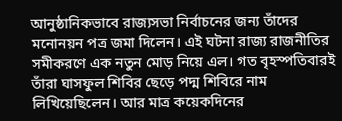আনুষ্ঠানিকভাবে রাজ্যসভা নির্বাচনের জন্য তাঁদের মনোনয়ন পত্র জমা দিলেন। এই ঘটনা রাজ্য রাজনীতির সমীকরণে এক নতুন মোড় নিয়ে এল। গত বৃহস্পতিবারই তাঁরা ঘাসফুল শিবির ছেড়ে পদ্ম শিবিরে নাম লিখিয়েছিলেন। আর মাত্র কয়েকদিনের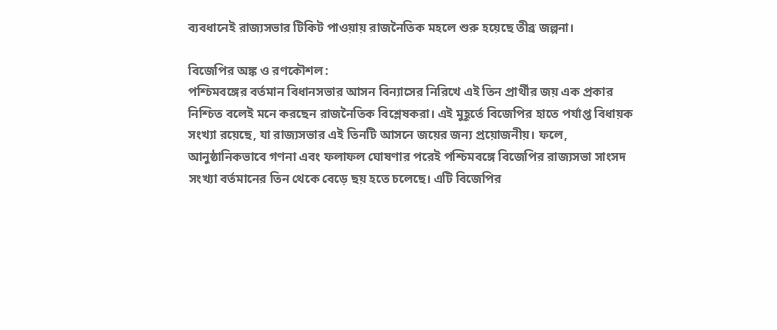ব্যবধানেই রাজ্যসভার টিকিট পাওয়ায় রাজনৈতিক মহলে শুরু হয়েছে তীব্র জল্পনা।

বিজেপির অঙ্ক ও রণকৌশল:
পশ্চিমবঙ্গের বর্তমান বিধানসভার আসন বিন্যাসের নিরিখে এই তিন প্রার্থীর জয় এক প্রকার নিশ্চিত বলেই মনে করছেন রাজনৈতিক বিশ্লেষকরা। এই মুহূর্তে বিজেপির হাতে পর্যাপ্ত বিধায়ক সংখ্যা রয়েছে, যা রাজ্যসভার এই তিনটি আসনে জয়ের জন্য প্রয়োজনীয়। ফলে, আনুষ্ঠানিকভাবে গণনা এবং ফলাফল ঘোষণার পরেই পশ্চিমবঙ্গে বিজেপির রাজ্যসভা সাংসদ সংখ্যা বর্তমানের তিন থেকে বেড়ে ছয় হতে চলেছে। এটি বিজেপির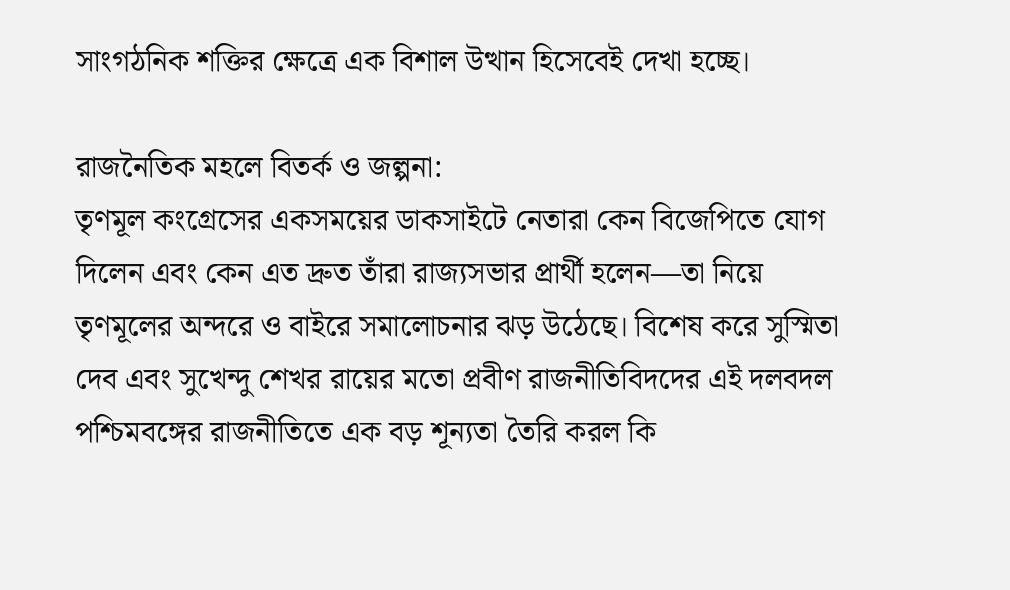সাংগঠনিক শক্তির ক্ষেত্রে এক বিশাল উত্থান হিসেবেই দেখা হচ্ছে।

রাজনৈতিক মহলে বিতর্ক ও জল্পনা:
তৃণমূল কংগ্রেসের একসময়ের ডাকসাইটে নেতারা কেন বিজেপিতে যোগ দিলেন এবং কেন এত দ্রুত তাঁরা রাজ্যসভার প্রার্থী হলেন—তা নিয়ে তৃণমূলের অন্দরে ও বাইরে সমালোচনার ঝড় উঠেছে। বিশেষ করে সুস্মিতা দেব এবং সুখেন্দু শেখর রায়ের মতো প্রবীণ রাজনীতিবিদদের এই দলবদল পশ্চিমবঙ্গের রাজনীতিতে এক বড় শূন্যতা তৈরি করল কি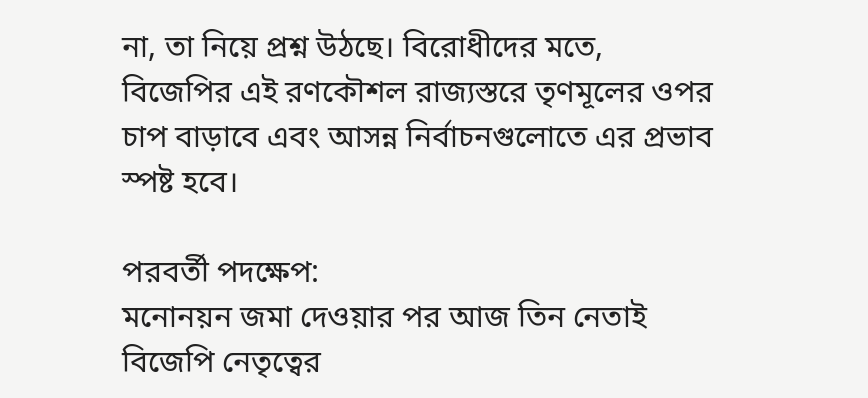না, তা নিয়ে প্রশ্ন উঠছে। বিরোধীদের মতে, বিজেপির এই রণকৌশল রাজ্যস্তরে তৃণমূলের ওপর চাপ বাড়াবে এবং আসন্ন নির্বাচনগুলোতে এর প্রভাব স্পষ্ট হবে।

পরবর্তী পদক্ষেপ:
মনোনয়ন জমা দেওয়ার পর আজ তিন নেতাই বিজেপি নেতৃত্বের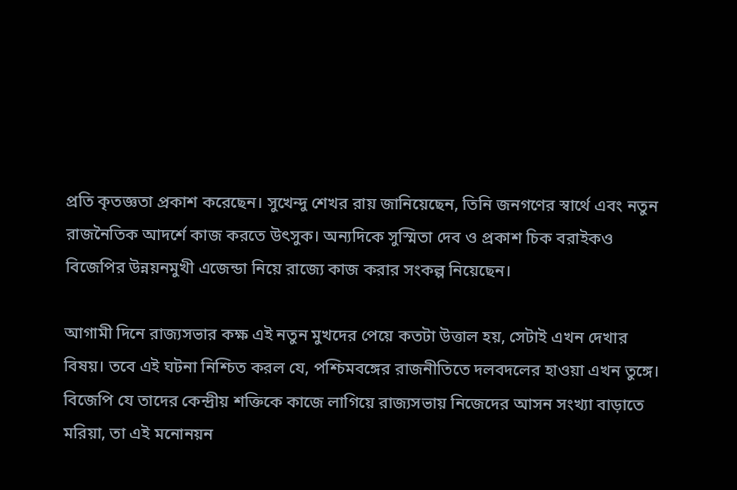প্রতি কৃতজ্ঞতা প্রকাশ করেছেন। সুখেন্দু শেখর রায় জানিয়েছেন, তিনি জনগণের স্বার্থে এবং নতুন রাজনৈতিক আদর্শে কাজ করতে উৎসুক। অন্যদিকে সুস্মিতা দেব ও প্রকাশ চিক বরাইকও বিজেপির উন্নয়নমুখী এজেন্ডা নিয়ে রাজ্যে কাজ করার সংকল্প নিয়েছেন।

আগামী দিনে রাজ্যসভার কক্ষ এই নতুন মুখদের পেয়ে কতটা উত্তাল হয়, সেটাই এখন দেখার বিষয়। তবে এই ঘটনা নিশ্চিত করল যে, পশ্চিমবঙ্গের রাজনীতিতে দলবদলের হাওয়া এখন তুঙ্গে। বিজেপি যে তাদের কেন্দ্রীয় শক্তিকে কাজে লাগিয়ে রাজ্যসভায় নিজেদের আসন সংখ্যা বাড়াতে মরিয়া, তা এই মনোনয়ন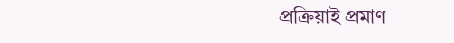প্রক্রিয়াই প্রমাণ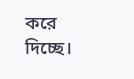করে দিচ্ছে।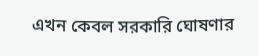এখন কেবল সরকারি ঘোষণার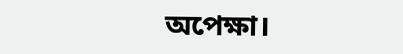অপেক্ষা।